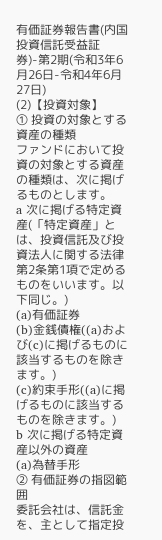有価証券報告書(内国投資信託受益証券)-第2期(令和3年6月26日-令和4年6月27日)
(2)【投資対象】
① 投資の対象とする資産の種類
ファンドにおいて投資の対象とする資産の種類は、次に掲げるものとします。
a 次に掲げる特定資産(「特定資産」とは、投資信託及び投資法人に関する法律第2条第1項で定めるものをいいます。以下同じ。)
(a)有価証券
(b)金銭債権((a)および(c)に掲げるものに該当するものを除きます。)
(c)約束手形((a)に掲げるものに該当するものを除きます。)
b 次に掲げる特定資産以外の資産
(a)為替手形
② 有価証券の指図範囲
委託会社は、信託金を、主として指定投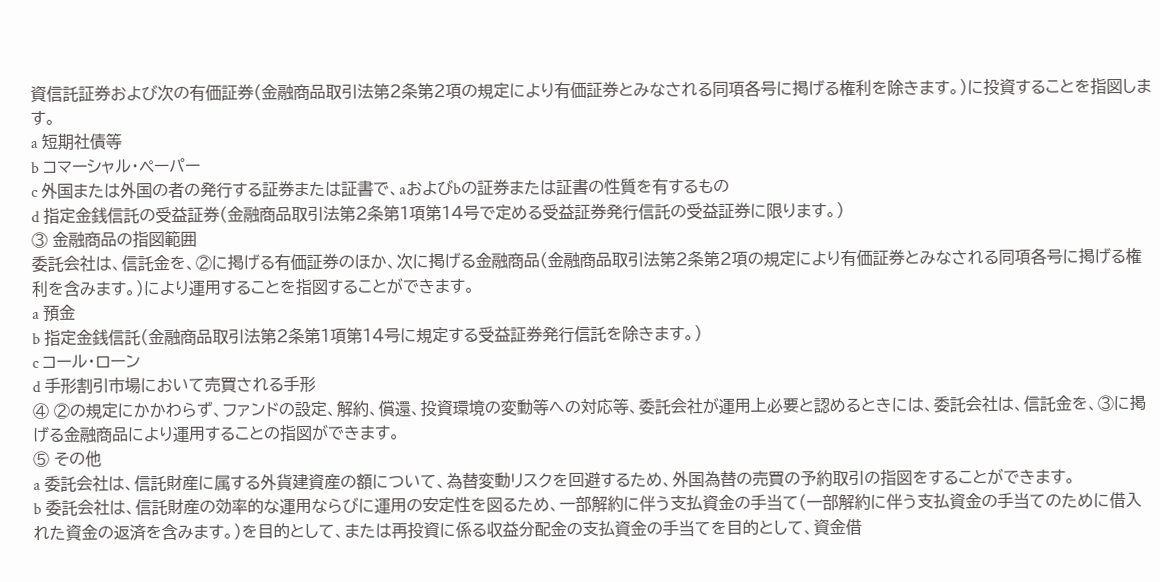資信託証券および次の有価証券(金融商品取引法第2条第2項の規定により有価証券とみなされる同項各号に掲げる権利を除きます。)に投資することを指図します。
a 短期社債等
b コマーシャル・ペーパー
c 外国または外国の者の発行する証券または証書で、aおよびbの証券または証書の性質を有するもの
d 指定金銭信託の受益証券(金融商品取引法第2条第1項第14号で定める受益証券発行信託の受益証券に限ります。)
③ 金融商品の指図範囲
委託会社は、信託金を、②に掲げる有価証券のほか、次に掲げる金融商品(金融商品取引法第2条第2項の規定により有価証券とみなされる同項各号に掲げる権利を含みます。)により運用することを指図することができます。
a 預金
b 指定金銭信託(金融商品取引法第2条第1項第14号に規定する受益証券発行信託を除きます。)
c コール・ローン
d 手形割引市場において売買される手形
④ ②の規定にかかわらず、ファンドの設定、解約、償還、投資環境の変動等への対応等、委託会社が運用上必要と認めるときには、委託会社は、信託金を、③に掲げる金融商品により運用することの指図ができます。
⑤ その他
a 委託会社は、信託財産に属する外貨建資産の額について、為替変動リスクを回避するため、外国為替の売買の予約取引の指図をすることができます。
b 委託会社は、信託財産の効率的な運用ならびに運用の安定性を図るため、一部解約に伴う支払資金の手当て(一部解約に伴う支払資金の手当てのために借入れた資金の返済を含みます。)を目的として、または再投資に係る収益分配金の支払資金の手当てを目的として、資金借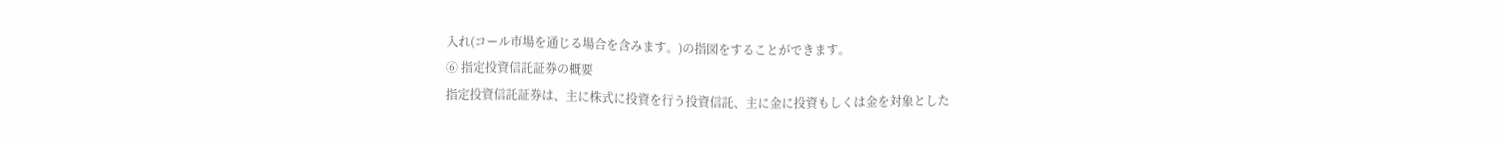入れ(コール市場を通じる場合を含みます。)の指図をすることができます。
⑥ 指定投資信託証券の概要
指定投資信託証券は、主に株式に投資を行う投資信託、主に金に投資もしくは金を対象とした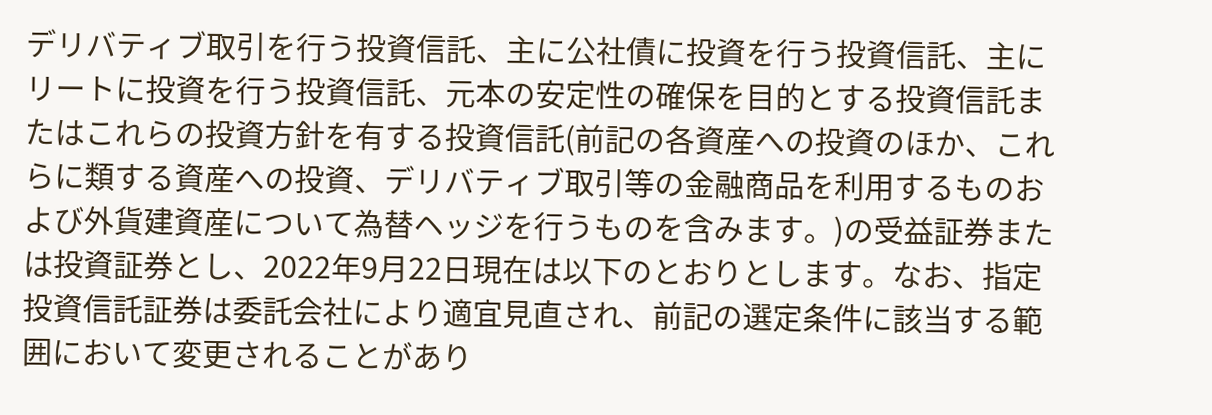デリバティブ取引を行う投資信託、主に公社債に投資を行う投資信託、主にリートに投資を行う投資信託、元本の安定性の確保を目的とする投資信託またはこれらの投資方針を有する投資信託(前記の各資産への投資のほか、これらに類する資産への投資、デリバティブ取引等の金融商品を利用するものおよび外貨建資産について為替ヘッジを行うものを含みます。)の受益証券または投資証券とし、2022年9月22日現在は以下のとおりとします。なお、指定投資信託証券は委託会社により適宜見直され、前記の選定条件に該当する範囲において変更されることがあり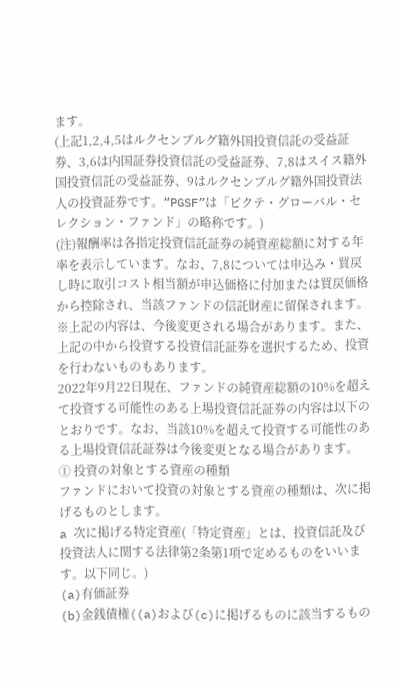ます。
(上記1,2,4,5はルクセンブルグ籍外国投資信託の受益証券、3,6は内国証券投資信託の受益証券、7,8はスイス籍外国投資信託の受益証券、9はルクセンブルグ籍外国投資法人の投資証券です。“PGSF”は「ピクテ・グローバル・セレクション・ファンド」の略称です。)
(注)報酬率は各指定投資信託証券の純資産総額に対する年率を表示しています。なお、7,8については申込み・買戻し時に取引コスト相当額が申込価格に付加または買戻価格から控除され、当該ファンドの信託財産に留保されます。
※上記の内容は、今後変更される場合があります。また、上記の中から投資する投資信託証券を選択するため、投資を行わないものもあります。
2022年9月22日現在、ファンドの純資産総額の10%を超えて投資する可能性のある上場投資信託証券の内容は以下のとおりです。なお、当該10%を超えて投資する可能性のある上場投資信託証券は今後変更となる場合があります。
① 投資の対象とする資産の種類
ファンドにおいて投資の対象とする資産の種類は、次に掲げるものとします。
a 次に掲げる特定資産(「特定資産」とは、投資信託及び投資法人に関する法律第2条第1項で定めるものをいいます。以下同じ。)
(a)有価証券
(b)金銭債権((a)および(c)に掲げるものに該当するもの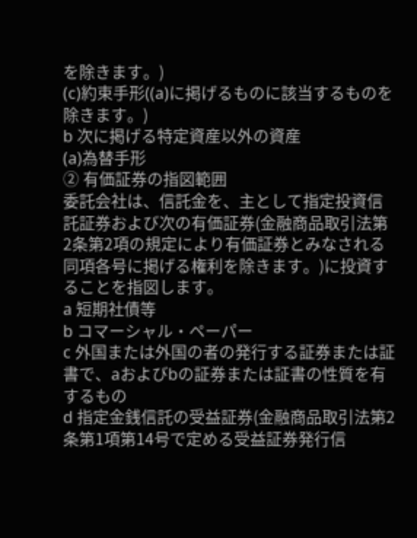を除きます。)
(c)約束手形((a)に掲げるものに該当するものを除きます。)
b 次に掲げる特定資産以外の資産
(a)為替手形
② 有価証券の指図範囲
委託会社は、信託金を、主として指定投資信託証券および次の有価証券(金融商品取引法第2条第2項の規定により有価証券とみなされる同項各号に掲げる権利を除きます。)に投資することを指図します。
a 短期社債等
b コマーシャル・ペーパー
c 外国または外国の者の発行する証券または証書で、aおよびbの証券または証書の性質を有するもの
d 指定金銭信託の受益証券(金融商品取引法第2条第1項第14号で定める受益証券発行信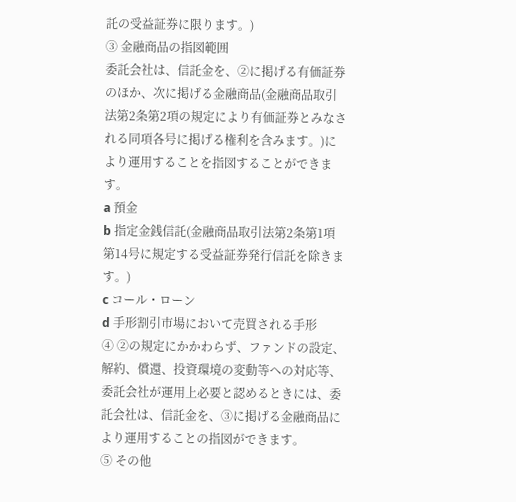託の受益証券に限ります。)
③ 金融商品の指図範囲
委託会社は、信託金を、②に掲げる有価証券のほか、次に掲げる金融商品(金融商品取引法第2条第2項の規定により有価証券とみなされる同項各号に掲げる権利を含みます。)により運用することを指図することができます。
a 預金
b 指定金銭信託(金融商品取引法第2条第1項第14号に規定する受益証券発行信託を除きます。)
c コール・ローン
d 手形割引市場において売買される手形
④ ②の規定にかかわらず、ファンドの設定、解約、償還、投資環境の変動等への対応等、委託会社が運用上必要と認めるときには、委託会社は、信託金を、③に掲げる金融商品により運用することの指図ができます。
⑤ その他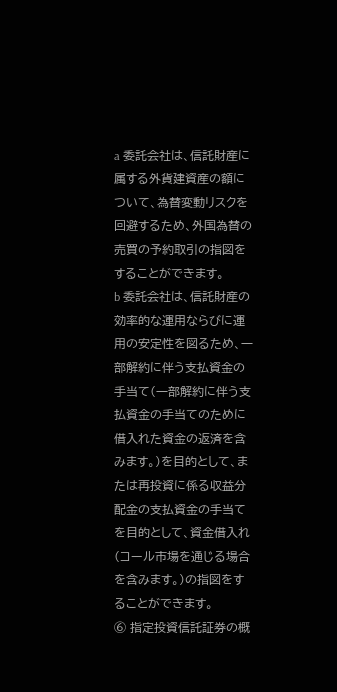a 委託会社は、信託財産に属する外貨建資産の額について、為替変動リスクを回避するため、外国為替の売買の予約取引の指図をすることができます。
b 委託会社は、信託財産の効率的な運用ならびに運用の安定性を図るため、一部解約に伴う支払資金の手当て(一部解約に伴う支払資金の手当てのために借入れた資金の返済を含みます。)を目的として、または再投資に係る収益分配金の支払資金の手当てを目的として、資金借入れ(コール市場を通じる場合を含みます。)の指図をすることができます。
⑥ 指定投資信託証券の概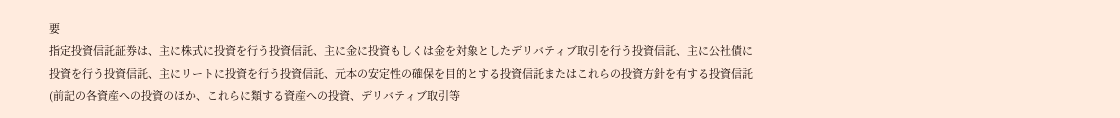要
指定投資信託証券は、主に株式に投資を行う投資信託、主に金に投資もしくは金を対象としたデリバティブ取引を行う投資信託、主に公社債に投資を行う投資信託、主にリートに投資を行う投資信託、元本の安定性の確保を目的とする投資信託またはこれらの投資方針を有する投資信託(前記の各資産への投資のほか、これらに類する資産への投資、デリバティブ取引等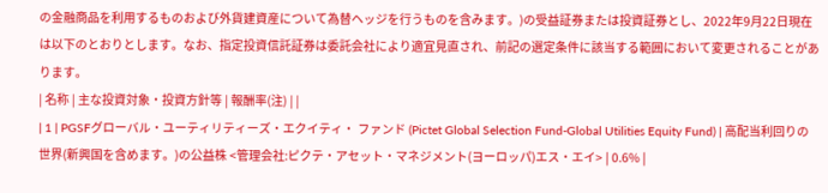の金融商品を利用するものおよび外貨建資産について為替ヘッジを行うものを含みます。)の受益証券または投資証券とし、2022年9月22日現在は以下のとおりとします。なお、指定投資信託証券は委託会社により適宜見直され、前記の選定条件に該当する範囲において変更されることがあります。
| 名称 | 主な投資対象・投資方針等 | 報酬率(注) | |
| 1 | PGSFグローバル・ユーティリティーズ・エクイティ・ ファンド (Pictet Global Selection Fund‐Global Utilities Equity Fund) | 高配当利回りの世界(新興国を含めます。)の公益株 <管理会社:ピクテ・アセット・マネジメント(ヨーロッパ)エス・エイ> | 0.6% |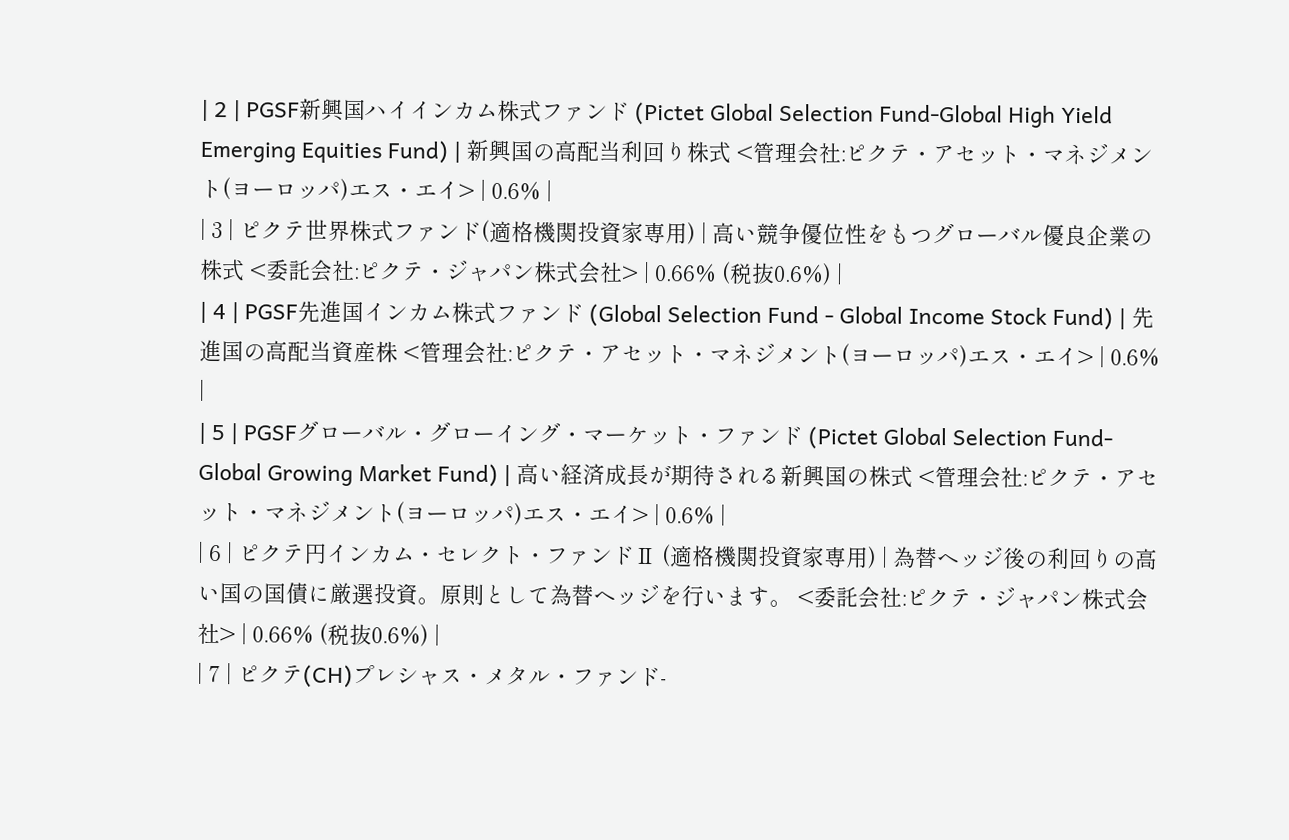| 2 | PGSF新興国ハイインカム株式ファンド (Pictet Global Selection Fund‐Global High Yield Emerging Equities Fund) | 新興国の高配当利回り株式 <管理会社:ピクテ・アセット・マネジメント(ヨーロッパ)エス・エイ> | 0.6% |
| 3 | ピクテ世界株式ファンド(適格機関投資家専用) | 高い競争優位性をもつグローバル優良企業の株式 <委託会社:ピクテ・ジャパン株式会社> | 0.66% (税抜0.6%) |
| 4 | PGSF先進国インカム株式ファンド (Global Selection Fund - Global Income Stock Fund) | 先進国の高配当資産株 <管理会社:ピクテ・アセット・マネジメント(ヨーロッパ)エス・エイ> | 0.6% |
| 5 | PGSFグローバル・グローイング・マーケット・ファンド (Pictet Global Selection Fund‐Global Growing Market Fund) | 高い経済成長が期待される新興国の株式 <管理会社:ピクテ・アセット・マネジメント(ヨーロッパ)エス・エイ> | 0.6% |
| 6 | ピクテ円インカム・セレクト・ファンドⅡ (適格機関投資家専用) | 為替ヘッジ後の利回りの高い国の国債に厳選投資。原則として為替ヘッジを行います。 <委託会社:ピクテ・ジャパン株式会社> | 0.66% (税抜0.6%) |
| 7 | ピクテ(CH)プレシャス・メタル・ファンド‐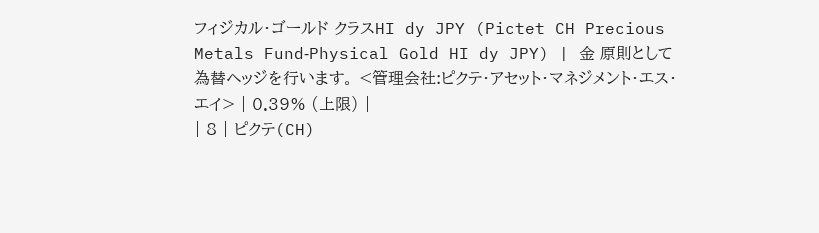フィジカル・ゴールド クラスHI dy JPY (Pictet CH Precious Metals Fund‐Physical Gold HI dy JPY) | 金 原則として為替ヘッジを行います。 <管理会社:ピクテ・アセット・マネジメント・エス・エイ> | 0.39% (上限) |
| 8 | ピクテ(CH)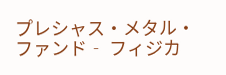プレシャス・メタル・ファンド‐ フィジカ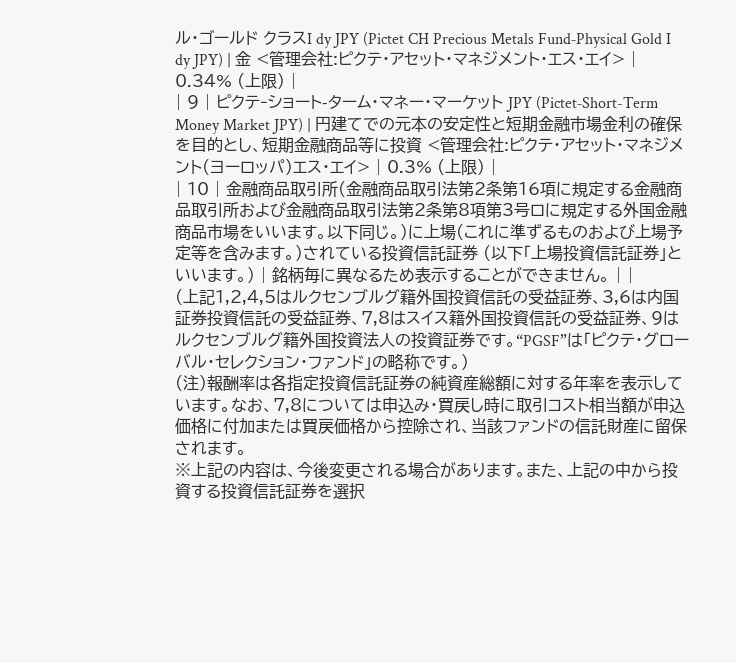ル・ゴールド クラスI dy JPY (Pictet CH Precious Metals Fund‐Physical Gold I dy JPY) | 金 <管理会社:ピクテ・アセット・マネジメント・エス・エイ> | 0.34% (上限) |
| 9 | ピクテ‐ショート-ターム・マネー・マーケット JPY (Pictet‐Short-Term Money Market JPY) | 円建てでの元本の安定性と短期金融市場金利の確保を目的とし、短期金融商品等に投資 <管理会社:ピクテ・アセット・マネジメント(ヨーロッパ)エス・エイ> | 0.3% (上限) |
| 10 | 金融商品取引所(金融商品取引法第2条第16項に規定する金融商品取引所および金融商品取引法第2条第8項第3号ロに規定する外国金融商品市場をいいます。以下同じ。)に上場(これに準ずるものおよび上場予定等を含みます。)されている投資信託証券 (以下「上場投資信託証券」といいます。) | 銘柄毎に異なるため表示することができません。 | |
(上記1,2,4,5はルクセンブルグ籍外国投資信託の受益証券、3,6は内国証券投資信託の受益証券、7,8はスイス籍外国投資信託の受益証券、9はルクセンブルグ籍外国投資法人の投資証券です。“PGSF”は「ピクテ・グローバル・セレクション・ファンド」の略称です。)
(注)報酬率は各指定投資信託証券の純資産総額に対する年率を表示しています。なお、7,8については申込み・買戻し時に取引コスト相当額が申込価格に付加または買戻価格から控除され、当該ファンドの信託財産に留保されます。
※上記の内容は、今後変更される場合があります。また、上記の中から投資する投資信託証券を選択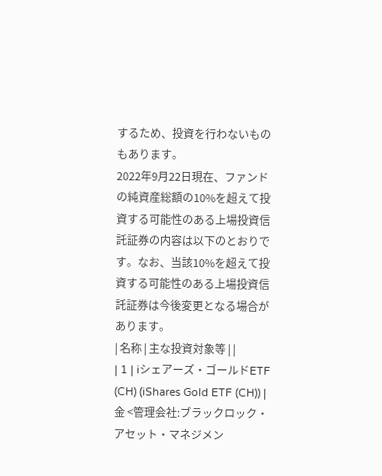するため、投資を行わないものもあります。
2022年9月22日現在、ファンドの純資産総額の10%を超えて投資する可能性のある上場投資信託証券の内容は以下のとおりです。なお、当該10%を超えて投資する可能性のある上場投資信託証券は今後変更となる場合があります。
| 名称 | 主な投資対象等 | |
| 1 | iシェアーズ・ゴールドETF (CH) (iShares Gold ETF (CH)) | 金 <管理会社:ブラックロック・アセット・マネジメン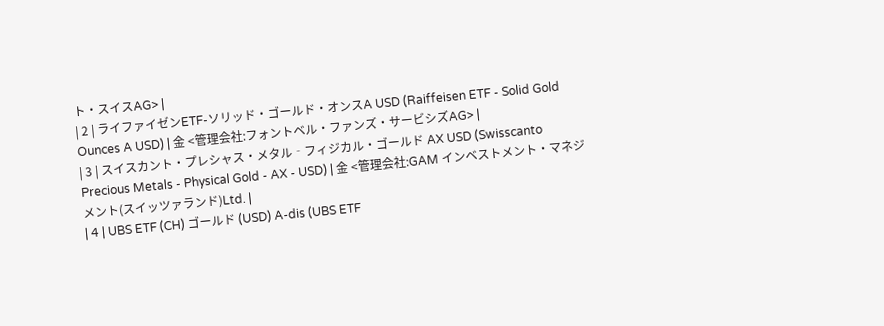ト・スイスAG> |
| 2 | ライファイゼンETF‐ソリッド・ゴールド・オンスA USD (Raiffeisen ETF - Solid Gold Ounces A USD) | 金 <管理会社:フォントベル・ファンズ・サービシズAG> |
| 3 | スイスカント・プレシャス・メタル‐フィジカル・ゴールド AX USD (Swisscanto Precious Metals - Physical Gold - AX - USD) | 金 <管理会社:GAM インベストメント・マネジメント(スイッツァランド)Ltd. |
| 4 | UBS ETF (CH) ゴールド (USD) A-dis (UBS ETF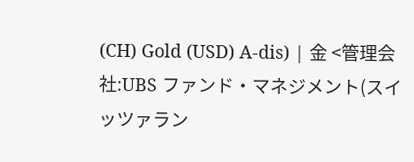(CH) Gold (USD) A-dis) | 金 <管理会社:UBS ファンド・マネジメント(スイッツァラン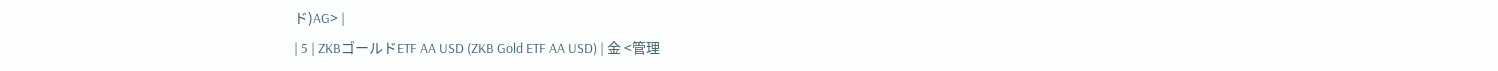ド)AG> |
| 5 | ZKBゴールドETF AA USD (ZKB Gold ETF AA USD) | 金 <管理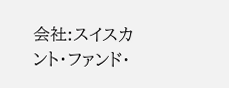会社:スイスカント・ファンド・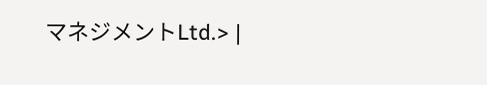マネジメントLtd.> |